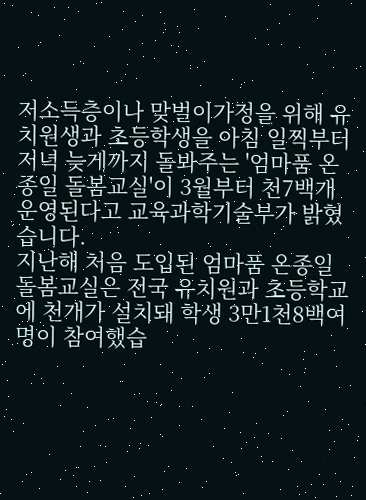저소득층이나 맞벌이가정을 위해 유치원생과 초등학생을 아침 일찍부터 저녁 늦게까지 돌봐주는 '엄마품 온종일 돌봄교실'이 3월부터 천7백개 운영된다고 교육과학기술부가 밝혔습니다.
지난해 처음 도입된 엄마품 온종일 돌봄교실은 전국 유치원과 초등학교에 천개가 설치돼 학생 3만1천8백여 명이 참여했습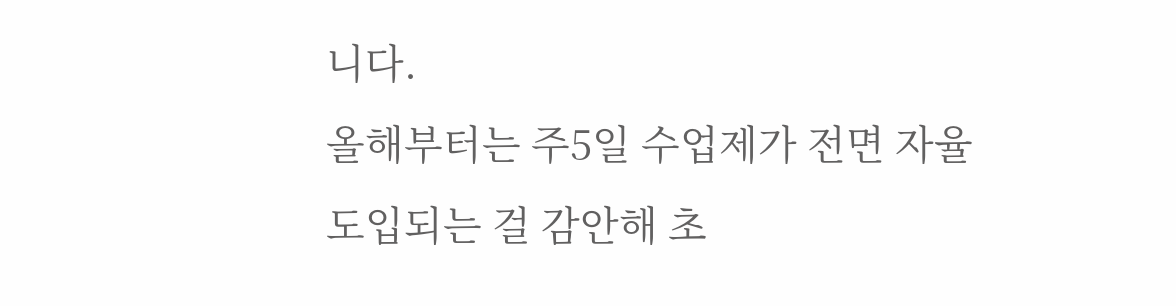니다.
올해부터는 주5일 수업제가 전면 자율도입되는 걸 감안해 초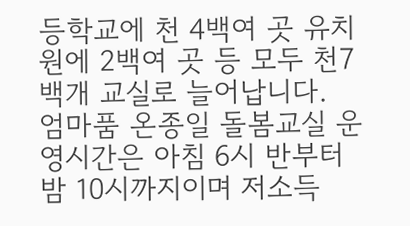등학교에 천 4백여 곳 유치원에 2백여 곳 등 모두 천7백개 교실로 늘어납니다.
엄마품 온종일 돌봄교실 운영시간은 아침 6시 반부터 밤 10시까지이며 저소득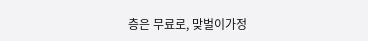층은 무료로, 맞벌이가정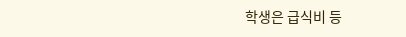학생은 급식비 등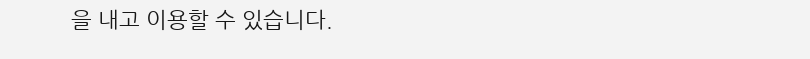을 내고 이용할 수 있습니다.